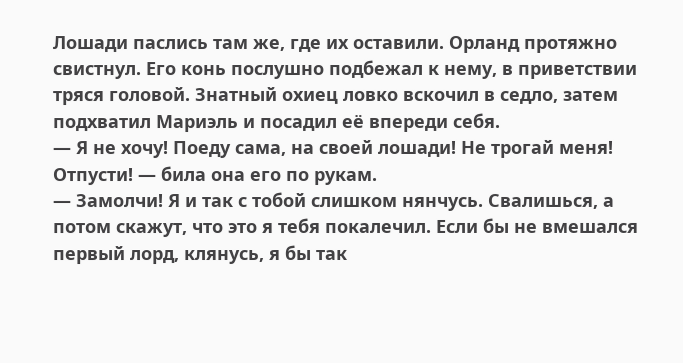Лошади паслись там же, где их оставили. Орланд протяжно свистнул. Его конь послушно подбежал к нему, в приветствии тряся головой. Знатный охиец ловко вскочил в седло, затем подхватил Мариэль и посадил её впереди себя.
— Я не хочу! Поеду сама, на своей лошади! Не трогай меня! Отпусти! — била она его по рукам.
— Замолчи! Я и так с тобой слишком нянчусь. Свалишься, а потом скажут, что это я тебя покалечил. Если бы не вмешался первый лорд, клянусь, я бы так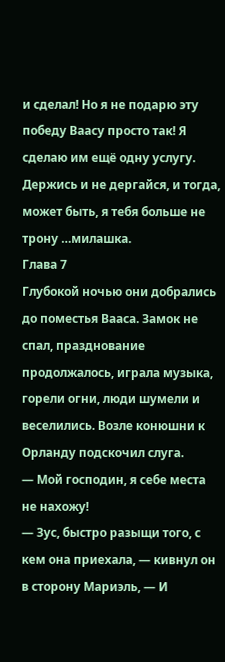и сделал! Но я не подарю эту победу Ваасу просто так! Я сделаю им ещё одну услугу. Держись и не дергайся, и тогда, может быть, я тебя больше не трону …милашка.
Глава 7
Глубокой ночью они добрались до поместья Вааса. Замок не спал, празднование продолжалось, играла музыка, горели огни, люди шумели и веселились. Возле конюшни к Орланду подскочил слуга.
— Мой господин, я себе места не нахожу!
— Зус, быстро разыщи того, с кем она приехала, — кивнул он в сторону Мариэль, — И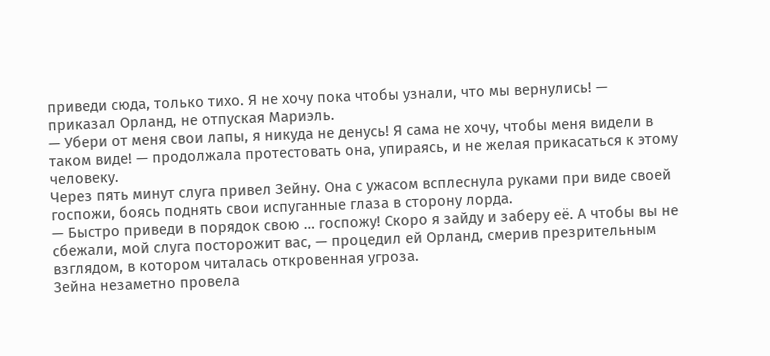приведи сюда, только тихо. Я не хочу пока чтобы узнали, что мы вернулись! — приказал Орланд, не отпуская Мариэль.
— Убери от меня свои лапы, я никуда не денусь! Я сама не хочу, чтобы меня видели в таком виде! — продолжала протестовать она, упираясь, и не желая прикасаться к этому человеку.
Через пять минут слуга привел Зейну. Она с ужасом всплеснула руками при виде своей госпожи, боясь поднять свои испуганные глаза в сторону лорда.
— Быстро приведи в порядок свою … госпожу! Скоро я зайду и заберу её. А чтобы вы не сбежали, мой слуга посторожит вас, — процедил ей Орланд, смерив презрительным взглядом, в котором читалась откровенная угроза.
Зейна незаметно провела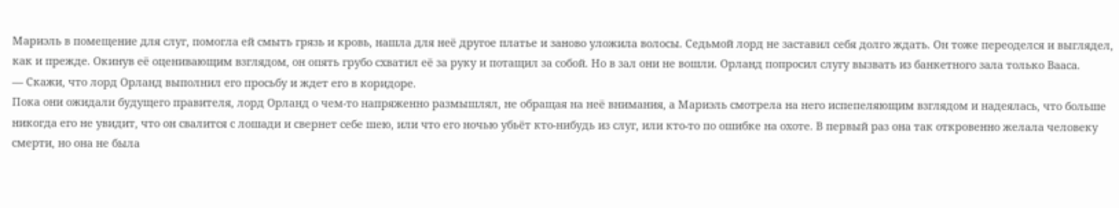Мариэль в помещение для слуг, помогла ей смыть грязь и кровь, нашла для неё другое платье и заново уложила волосы. Седьмой лорд не заставил себя долго ждать. Он тоже переоделся и выглядел, как и прежде. Окинув её оценивающим взглядом, он опять грубо схватил её за руку и потащил за собой. Но в зал они не вошли. Орланд попросил слугу вызвать из банкетного зала только Вааса.
— Скажи, что лорд Орланд выполнил его просьбу и ждет его в коридоре.
Пока они ожидали будущего правителя, лорд Орланд о чем-то напряженно размышлял, не обращая на неё внимания, а Мариэль смотрела на него испепеляющим взглядом и надеялась, что больше никогда его не увидит, что он свалится с лошади и свернет себе шею, или что его ночью убьёт кто-нибудь из слуг, или кто-то по ошибке на охоте. В первый раз она так откровенно желала человеку смерти, но она не была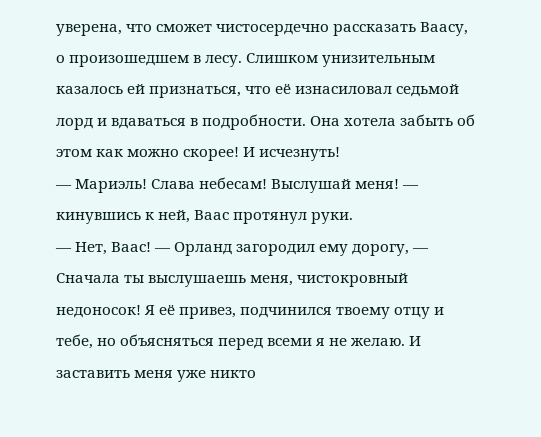уверена, что сможет чистосердечно рассказать Ваасу, о произошедшем в лесу. Слишком унизительным казалось ей признаться, что её изнасиловал седьмой лорд и вдаваться в подробности. Она хотела забыть об этом как можно скорее! И исчезнуть!
— Мариэль! Слава небесам! Выслушай меня! — кинувшись к ней, Ваас протянул руки.
— Нет, Ваас! — Орланд загородил ему дорогу, — Сначала ты выслушаешь меня, чистокровный недоносок! Я её привез, подчинился твоему отцу и тебе, но объясняться перед всеми я не желаю. И заставить меня уже никто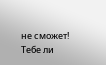не сможет! Тебе ли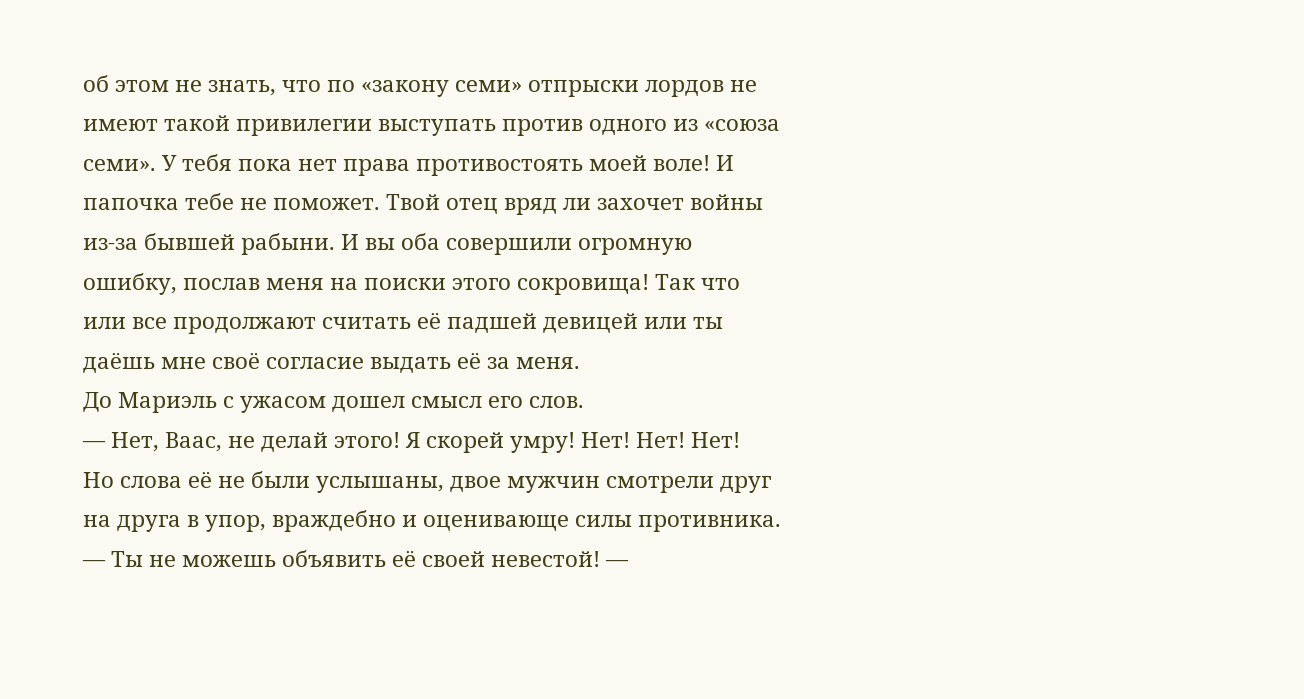об этом не знать, что по «закону семи» отпрыски лордов не имеют такой привилегии выступать против одного из «союза семи». У тебя пока нет права противостоять моей воле! И папочка тебе не поможет. Твой отец вряд ли захочет войны из-за бывшей рабыни. И вы оба совершили огромную ошибку, послав меня на поиски этого сокровища! Так что или все продолжают считать её падшей девицей или ты даёшь мне своё согласие выдать её за меня.
До Мариэль с ужасом дошел смысл его слов.
— Нет, Ваас, не делай этого! Я скорей умру! Нет! Нет! Нет!
Но слова её не были услышаны, двое мужчин смотрели друг на друга в упор, враждебно и оценивающе силы противника.
— Ты не можешь объявить её своей невестой! —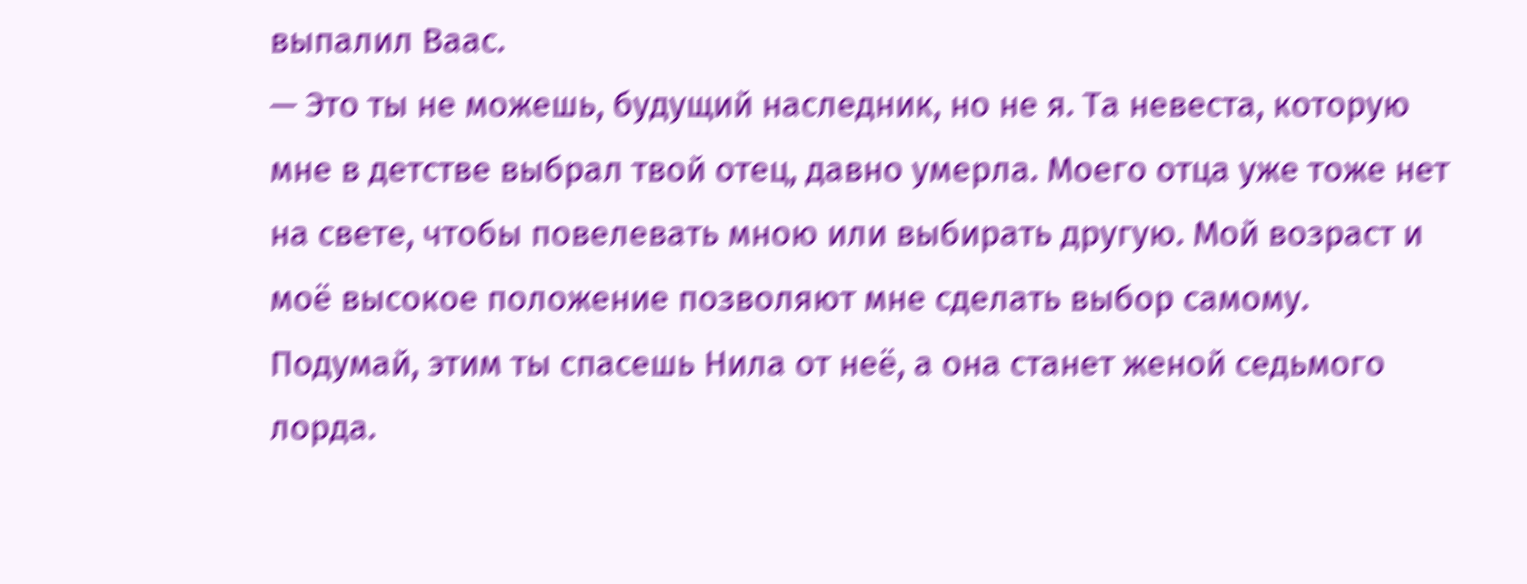выпалил Ваас.
— Это ты не можешь, будущий наследник, но не я. Та невеста, которую мне в детстве выбрал твой отец, давно умерла. Моего отца уже тоже нет на свете, чтобы повелевать мною или выбирать другую. Мой возраст и моё высокое положение позволяют мне сделать выбор самому. Подумай, этим ты спасешь Нила от неё, а она станет женой седьмого лорда.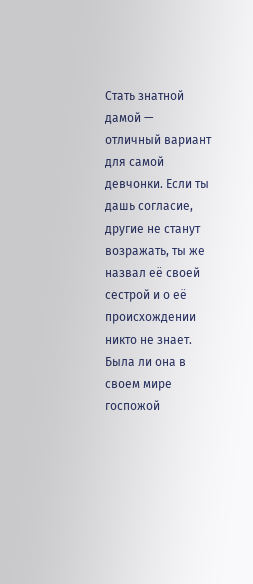Стать знатной дамой — отличный вариант для самой девчонки. Если ты дашь согласие, другие не станут возражать, ты же назвал её своей сестрой и о её происхождении никто не знает. Была ли она в своем мире госпожой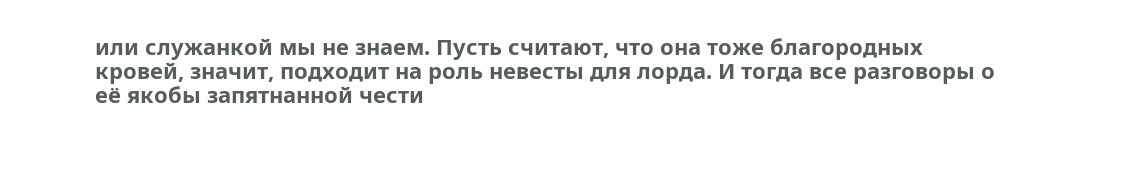или служанкой мы не знаем. Пусть считают, что она тоже благородных кровей, значит, подходит на роль невесты для лорда. И тогда все разговоры о её якобы запятнанной чести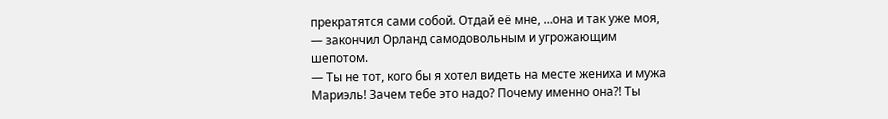прекратятся сами собой. Отдай её мне, …она и так уже моя, — закончил Орланд самодовольным и угрожающим шепотом.
— Ты не тот, кого бы я хотел видеть на месте жениха и мужа Мариэль! Зачем тебе это надо? Почему именно она?! Ты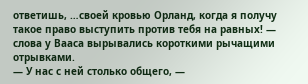ответишь, …своей кровью Орланд, когда я получу такое право выступить против тебя на равных! — слова у Вааса вырывались короткими рычащими отрывками.
— У нас с ней столько общего, —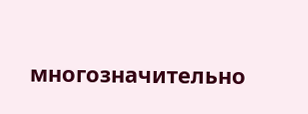многозначительно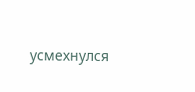усмехнулся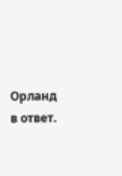Орланд в ответ.